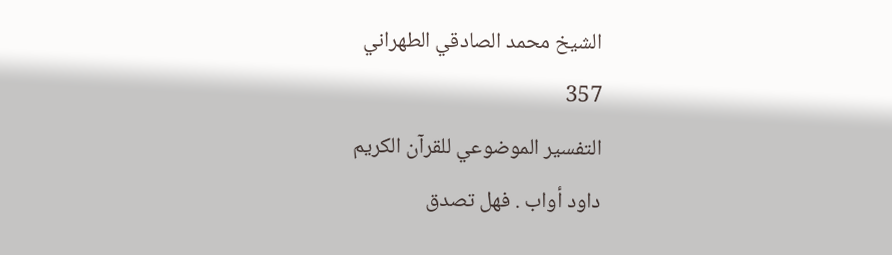الشيخ محمد الصادقي الطهراني
357
التفسير الموضوعي للقرآن الكريم
داود أواب . فهل تصدق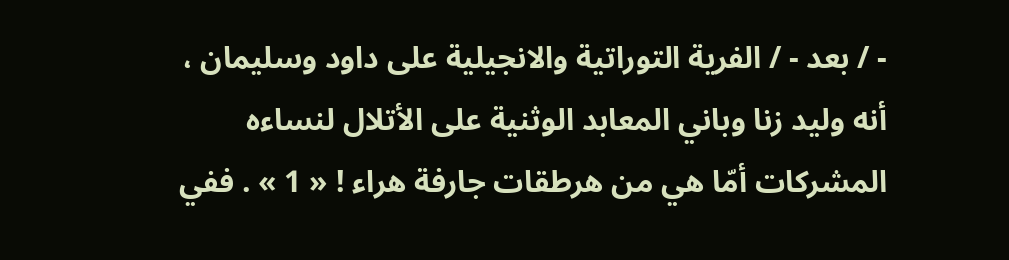- / بعد - / الفرية التوراتية والانجيلية على داود وسليمان ، أنه وليد زنا وباني المعابد الوثنية على الأتلال لنساءه المشركات أمّا هي من هرطقات جارفة هراء ! « 1 » . ففي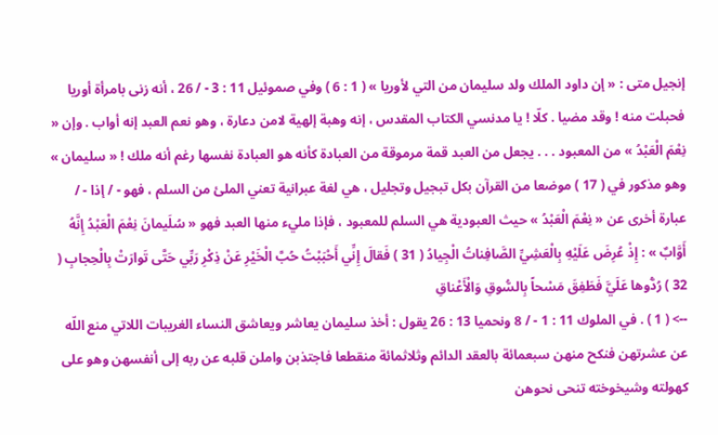إنجيل متى : « إن داود الملك ولد سليمان من التي لأوريا » ( 1 : 6 ) وفي صموئيل 11 : 3 - / 26 ، أنه زنى بامرأة أوريا فحبلت منه ! وقد مضيا . كلّا ! يا مدنسي الكتاب المقدس ، إنه وهبة إلهية لامن دعارة ، وهو نعم العبد إنه أواب . وإن « نِعْمَ الْعَبْدُ » من المعبود . . . يجعل من العبد قمة مرموقة من العبادة كأنه هو العبادة نفسها رغم أنه ملك ! « سليمان » وهو مذكور في ( 17 ) موضعا من القرآن بكل تبجيل وتجليل ، هي لغة عبرانية تعني الملئ من السلم ، فهو - / إذا - / عبارة أخرى عن « نِعْمَ الْعَبْدُ » حيث العبودية هي السلم للمعبود ، فإذا مليء منها العبد فهو « سُلَيمانَ نِعْمَ الْعَبْدُ إِنَّهُ أَوَّابٌ » : إِذْ عُرِضَ عَلَيْهِ بِالْعَشِيِّ الصَّافِناتُ الْجِيادُ ( 31 ) فَقالَ إِنِّي أَحْبَبْتُ حُبَّ الْخَيْرِ عَنْ ذِكْرِ رَبِّي حَتَّى تَوارَتْ بِالْحِجابِ ( 32 ) رُدُّوها عَلَيَّ فَطَفِقَ مَسْحاً بِالسُّوقِ وَالْأَعْناقِ
--> ( 1 ) . في الملوك 11 : 1 - / 8 ونحميا 13 : 26 يقول : أخذ سليمان يعاشر ويعاشق النساء الغريبات اللاتي منع اللّه عن عشرتهن فنكح منهن سبعمائة بالعقد الدائم وثلاثمائة منقطعا فاجتذبن واملن قلبه عن ربه إلى أنفسهن وهو على كهولته وشيخوخته تنحى نحوهن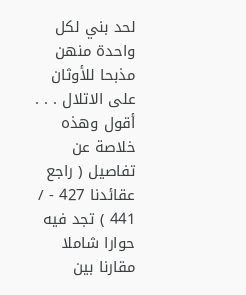لحد بني لكل واحدة منهن مذبحا للأوثان على الاتلال . . . أقول وهذه خلاصة عن تفاصيل ( راجع عقائدنا 427 - / 441 ) تجد فيه حوارا شاملا مقارنا بين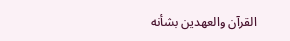القرآن والعهدين بشأنه